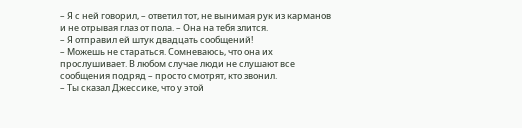– Я с ней говорил, – ответил тот, не вынимая рук из карманов и не отрывая глаз от пола. – Она на тебя злится.
– Я отправил ей штук двадцать сообщений!
– Можешь не стараться. Сомневаюсь, что она их прослушивает. В любом случае люди не слушают все сообщения подряд – просто смотрят, кто звонил.
– Ты сказал Джессике, что у этой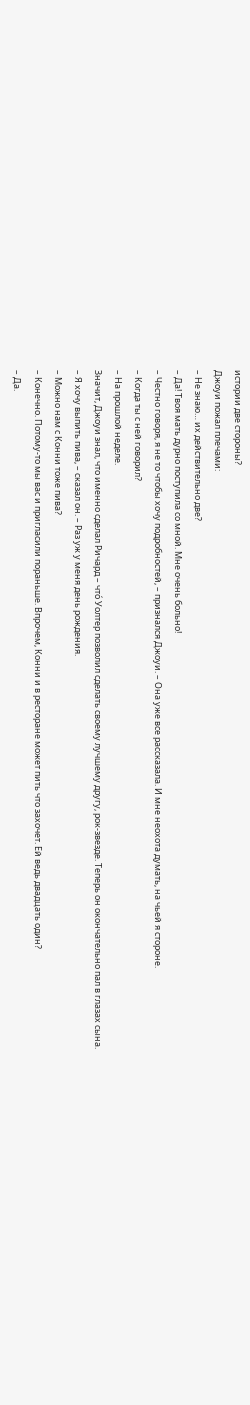истории две стороны?
Джоуи пожал плечами:
– Не знаю… их действительно две?
– Да! Твоя мать дурно поступила со мной. Мне очень больно!
– Честно говоря, я не то чтобы хочу подробностей, – признался Джоуи. – Она уже все рассказала. И мне неохота думать, на чьей я стороне.
– Когда ты с ней говорил?
– На прошлой неделе.
Значит, Джоуи знал, что именно сделал Ричард – что́ Уолтер позволил сделать своему лучшему другу, рок-звезде. Теперь он окончательно пал в глазах сына.
– Я хочу выпить пива, – сказал он. – Раз уж у меня день рождения.
– Можно нам с Конни тоже пива?
– Конечно. Потому-то мы вас и пригласили пораньше. Впрочем, Конни и в ресторане может пить что захочет. Ей ведь двадцать один?
– Да.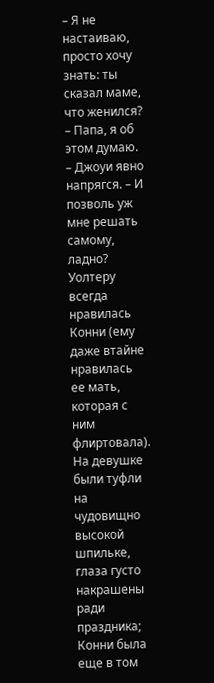– Я не настаиваю, просто хочу знать: ты сказал маме, что женился?
– Папа, я об этом думаю. – Джоуи явно напрягся. – И позволь уж мне решать самому, ладно?
Уолтеру всегда нравилась Конни (ему даже втайне нравилась ее мать, которая с ним флиртовала). На девушке были туфли на чудовищно высокой шпильке, глаза густо накрашены ради праздника; Конни была еще в том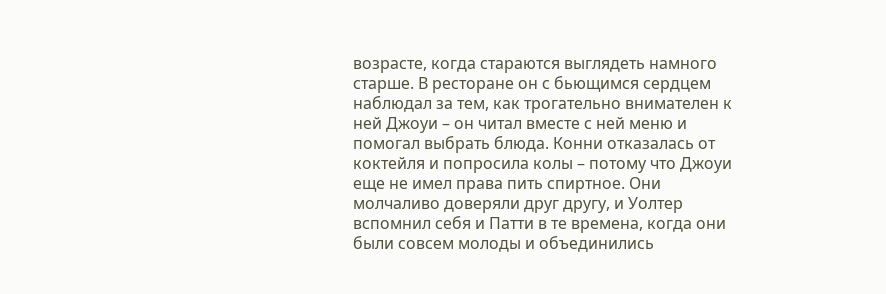возрасте, когда стараются выглядеть намного старше. В ресторане он с бьющимся сердцем наблюдал за тем, как трогательно внимателен к ней Джоуи – он читал вместе с ней меню и помогал выбрать блюда. Конни отказалась от коктейля и попросила колы – потому что Джоуи еще не имел права пить спиртное. Они молчаливо доверяли друг другу, и Уолтер вспомнил себя и Патти в те времена, когда они были совсем молоды и объединились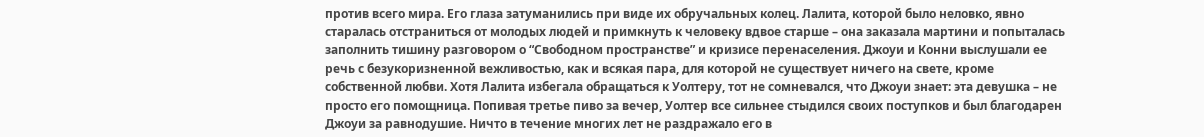против всего мира. Его глаза затуманились при виде их обручальных колец. Лалита, которой было неловко, явно старалась отстраниться от молодых людей и примкнуть к человеку вдвое старше – она заказала мартини и попыталась заполнить тишину разговором о “Свободном пространстве” и кризисе перенаселения. Джоуи и Конни выслушали ее речь с безукоризненной вежливостью, как и всякая пара, для которой не существует ничего на свете, кроме собственной любви. Хотя Лалита избегала обращаться к Уолтеру, тот не сомневался, что Джоуи знает: эта девушка – не просто его помощница. Попивая третье пиво за вечер, Уолтер все сильнее стыдился своих поступков и был благодарен Джоуи за равнодушие. Ничто в течение многих лет не раздражало его в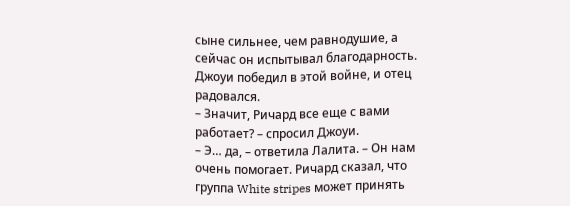сыне сильнее, чем равнодушие, а сейчас он испытывал благодарность. Джоуи победил в этой войне, и отец радовался.
– Значит, Ричард все еще с вами работает? – спросил Джоуи.
– Э… да, – ответила Лалита. – Он нам очень помогает. Ричард сказал, что группа White stripes может принять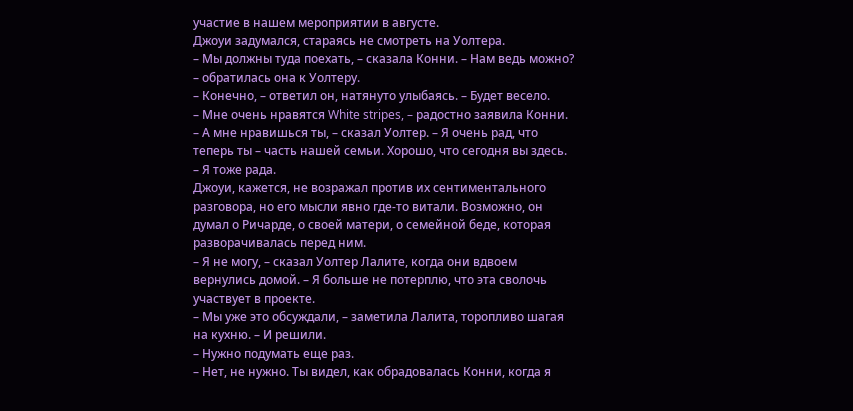участие в нашем мероприятии в августе.
Джоуи задумался, стараясь не смотреть на Уолтера.
– Мы должны туда поехать, – сказала Конни. – Нам ведь можно? – обратилась она к Уолтеру.
– Конечно, – ответил он, натянуто улыбаясь. – Будет весело.
– Мне очень нравятся White stripes, – радостно заявила Конни.
– А мне нравишься ты, – сказал Уолтер. – Я очень рад, что теперь ты – часть нашей семьи. Хорошо, что сегодня вы здесь.
– Я тоже рада.
Джоуи, кажется, не возражал против их сентиментального разговора, но его мысли явно где-то витали. Возможно, он думал о Ричарде, о своей матери, о семейной беде, которая разворачивалась перед ним.
– Я не могу, – сказал Уолтер Лалите, когда они вдвоем вернулись домой. – Я больше не потерплю, что эта сволочь участвует в проекте.
– Мы уже это обсуждали, – заметила Лалита, торопливо шагая на кухню. – И решили.
– Нужно подумать еще раз.
– Нет, не нужно. Ты видел, как обрадовалась Конни, когда я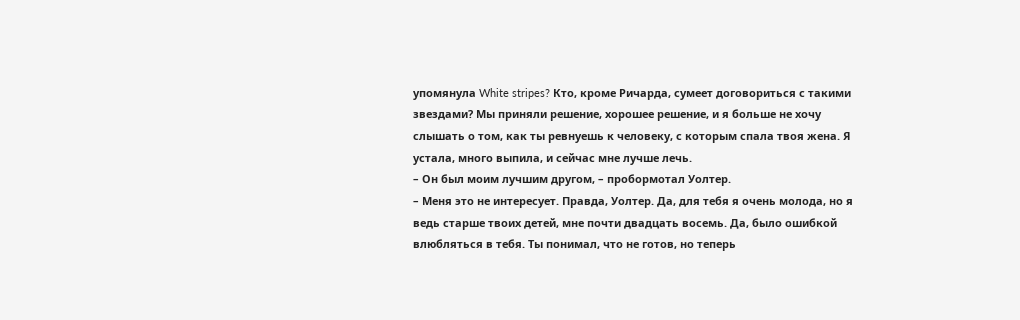упомянула White stripes? Кто, кроме Ричарда, сумеет договориться с такими звездами? Мы приняли решение, хорошее решение, и я больше не хочу слышать о том, как ты ревнуешь к человеку, с которым спала твоя жена. Я устала, много выпила, и сейчас мне лучше лечь.
– Он был моим лучшим другом, – пробормотал Уолтер.
– Меня это не интересует. Правда, Уолтер. Да, для тебя я очень молода, но я ведь старше твоих детей, мне почти двадцать восемь. Да, было ошибкой влюбляться в тебя. Ты понимал, что не готов, но теперь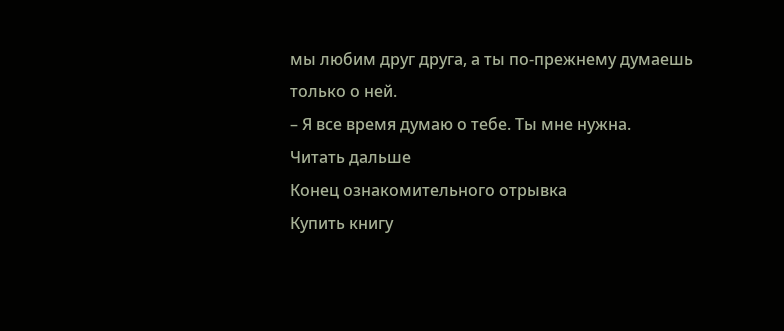мы любим друг друга, а ты по-прежнему думаешь только о ней.
– Я все время думаю о тебе. Ты мне нужна.
Читать дальше
Конец ознакомительного отрывка
Купить книгу